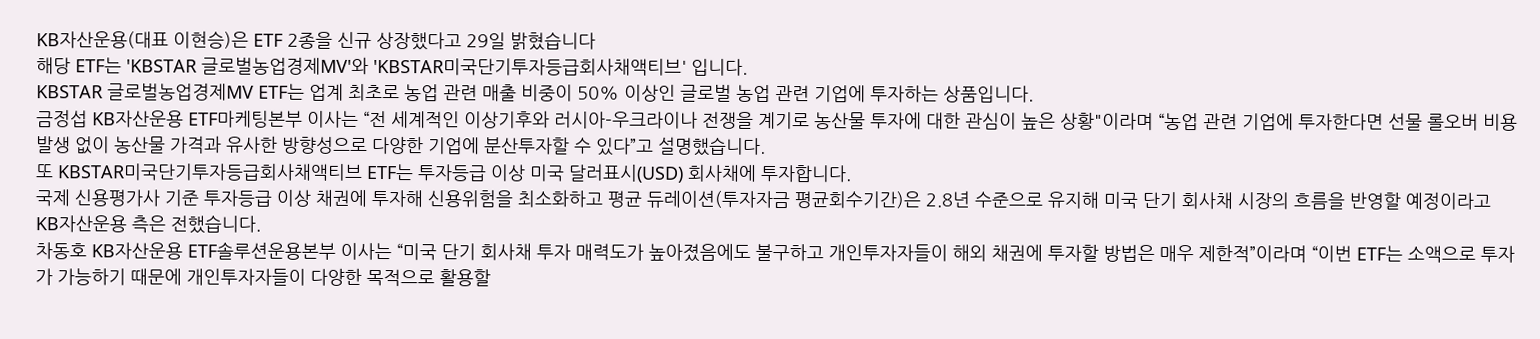KB자산운용(대표 이현승)은 ETF 2종을 신규 상장했다고 29일 밝혔습니다
해당 ETF는 'KBSTAR 글로벌농업경제MV'와 'KBSTAR미국단기투자등급회사채액티브' 입니다.
KBSTAR 글로벌농업경제MV ETF는 업계 최초로 농업 관련 매출 비중이 50% 이상인 글로벌 농업 관련 기업에 투자하는 상품입니다.
금정섭 KB자산운용 ETF마케팅본부 이사는 “전 세계적인 이상기후와 러시아-우크라이나 전쟁을 계기로 농산물 투자에 대한 관심이 높은 상황"이라며 “농업 관련 기업에 투자한다면 선물 롤오버 비용 발생 없이 농산물 가격과 유사한 방향성으로 다양한 기업에 분산투자할 수 있다”고 설명했습니다.
또 KBSTAR미국단기투자등급회사채액티브 ETF는 투자등급 이상 미국 달러표시(USD) 회사채에 투자합니다.
국제 신용평가사 기준 투자등급 이상 채권에 투자해 신용위험을 최소화하고 평균 듀레이션(투자자금 평균회수기간)은 2.8년 수준으로 유지해 미국 단기 회사채 시장의 흐름을 반영할 예정이라고 KB자산운용 측은 전했습니다.
차동호 KB자산운용 ETF솔루션운용본부 이사는 “미국 단기 회사채 투자 매력도가 높아졌음에도 불구하고 개인투자자들이 해외 채권에 투자할 방법은 매우 제한적”이라며 “이번 ETF는 소액으로 투자가 가능하기 때문에 개인투자자들이 다양한 목적으로 활용할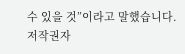수 있을 것”이라고 말했습니다.
저작권자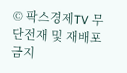© 팍스경제TV 무단전재 및 재배포 금지